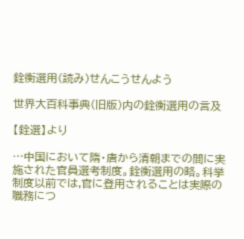銓衡選用(読み)せんこうせんよう

世界大百科事典(旧版)内の銓衡選用の言及

【銓選】より

…中国において隋・唐から清朝までの間に実施された官員選考制度。銓衡選用の略。科挙制度以前では,官に登用されることは実際の職務につ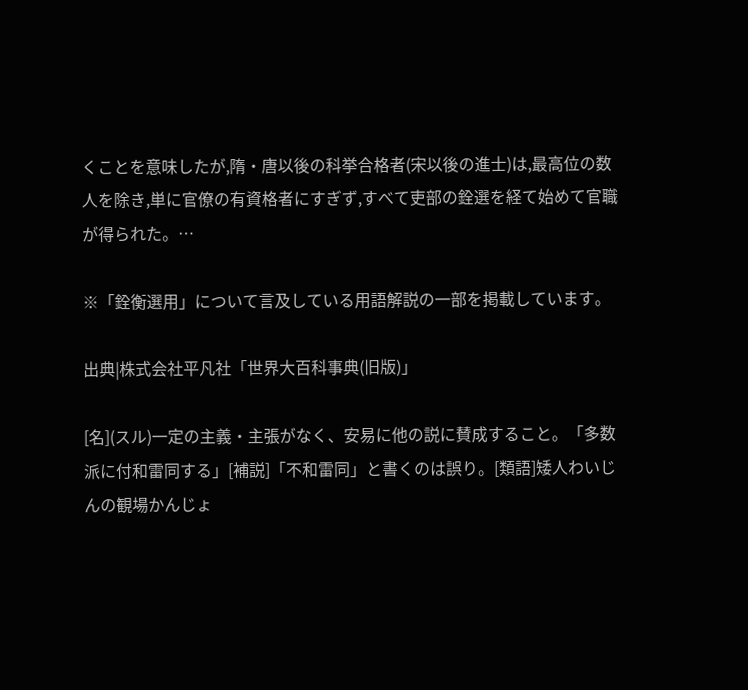くことを意味したが,隋・唐以後の科挙合格者(宋以後の進士)は,最高位の数人を除き,単に官僚の有資格者にすぎず,すべて吏部の銓選を経て始めて官職が得られた。…

※「銓衡選用」について言及している用語解説の一部を掲載しています。

出典|株式会社平凡社「世界大百科事典(旧版)」

[名](スル)一定の主義・主張がなく、安易に他の説に賛成すること。「多数派に付和雷同する」[補説]「不和雷同」と書くのは誤り。[類語]矮人わいじんの観場かんじょ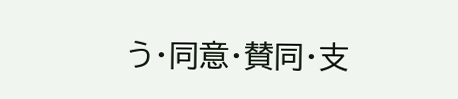う・同意・賛同・支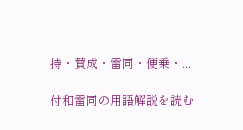持・賛成・雷同・便乗・...

付和雷同の用語解説を読む